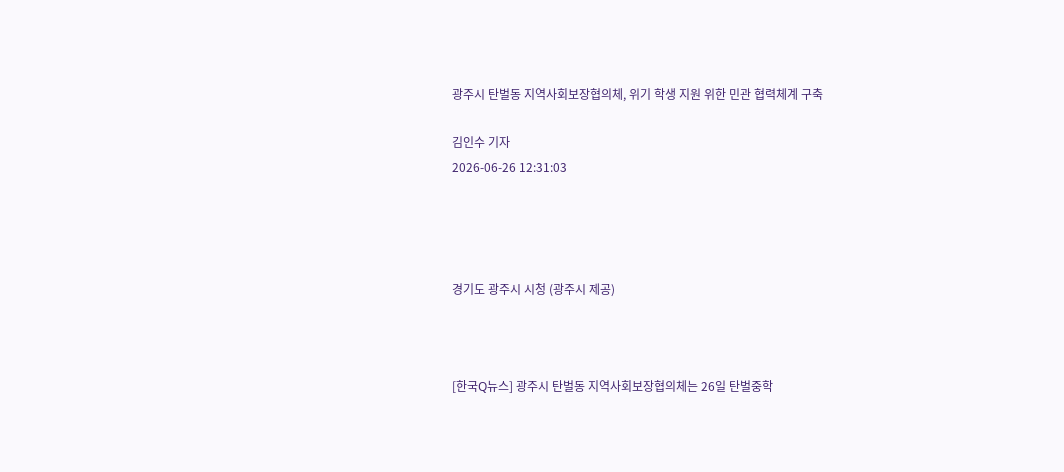광주시 탄벌동 지역사회보장협의체, 위기 학생 지원 위한 민관 협력체계 구축

김인수 기자
2026-06-26 12:31:03




경기도 광주시 시청 (광주시 제공)



[한국Q뉴스] 광주시 탄벌동 지역사회보장협의체는 26일 탄벌중학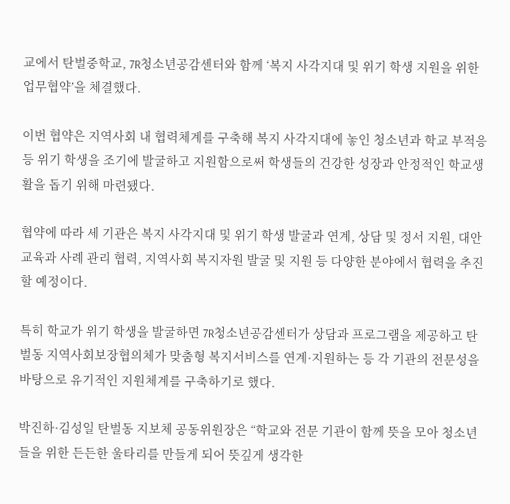교에서 탄벌중학교, 7R청소년공감센터와 함께 ‘복지 사각지대 및 위기 학생 지원을 위한 업무협약’을 체결했다.

이번 협약은 지역사회 내 협력체계를 구축해 복지 사각지대에 놓인 청소년과 학교 부적응 등 위기 학생을 조기에 발굴하고 지원함으로써 학생들의 건강한 성장과 안정적인 학교생활을 돕기 위해 마련됐다.

협약에 따라 세 기관은 복지 사각지대 및 위기 학생 발굴과 연계, 상담 및 정서 지원, 대안교육과 사례 관리 협력, 지역사회 복지자원 발굴 및 지원 등 다양한 분야에서 협력을 추진할 예정이다.

특히 학교가 위기 학생을 발굴하면 7R청소년공감센터가 상담과 프로그램을 제공하고 탄벌동 지역사회보장협의체가 맞춤형 복지서비스를 연계·지원하는 등 각 기관의 전문성을 바탕으로 유기적인 지원체계를 구축하기로 했다.

박진하·김성일 탄벌동 지보체 공동위원장은 “학교와 전문 기관이 함께 뜻을 모아 청소년들을 위한 든든한 울타리를 만들게 되어 뜻깊게 생각한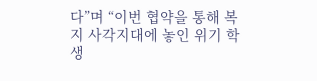다”며 “이번 협약을 통해 복지 사각지대에 놓인 위기 학생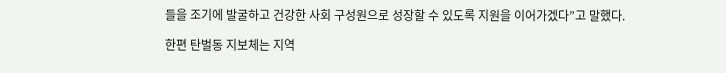들을 조기에 발굴하고 건강한 사회 구성원으로 성장할 수 있도록 지원을 이어가겠다”고 말했다.

한편 탄벌동 지보체는 지역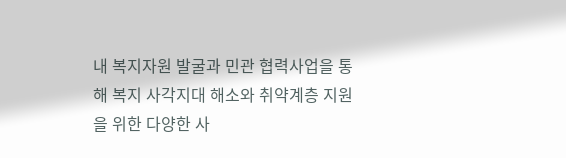내 복지자원 발굴과 민관 협력사업을 통해 복지 사각지대 해소와 취약계층 지원을 위한 다양한 사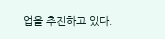업을 추진하고 있다.